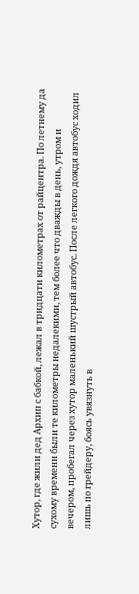Хутор, где жили дед Архип с бабкой, лежал в тридцати километрах от райцентра. По летнему да сухому времени были те километры недалекими, тем более что дважды в день, утром и вечером, пробегал через хутор маленький шустрый автобус. После легкого дождя автобус ходил лишь по грейдеру, боясь увязнуть в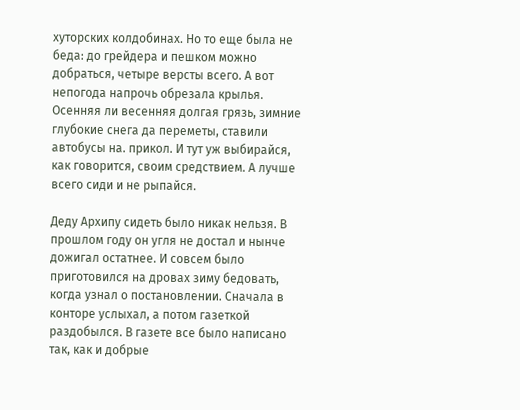хуторских колдобинах. Но то еще была не беда: до грейдера и пешком можно добраться, четыре версты всего. А вот непогода напрочь обрезала крылья. Осенняя ли весенняя долгая грязь, зимние глубокие снега да переметы, ставили автобусы на. прикол. И тут уж выбирайся, как говорится, своим средствием. А лучше всего сиди и не рыпайся.

Деду Архипу сидеть было никак нельзя. В прошлом году он угля не достал и нынче дожигал остатнее. И совсем было приготовился на дровах зиму бедовать, когда узнал о постановлении. Сначала в конторе услыхал, а потом газеткой раздобылся. В газете все было написано так, как и добрые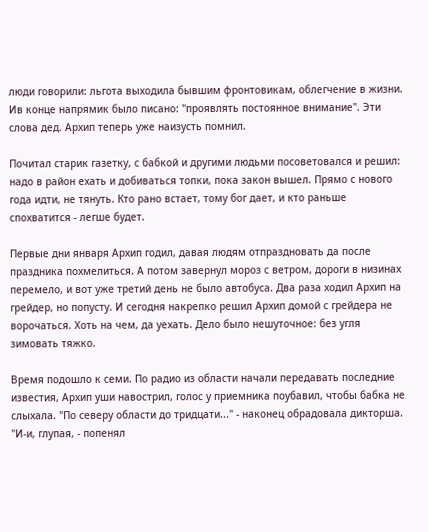люди говорили: льгота выходила бывшим фронтовикам, облегчение в жизни. Ив конце напрямик было писано: "проявлять постоянное внимание". Эти слова дед. Архип теперь уже наизусть помнил.

Почитал старик газетку, с бабкой и другими людьми посоветовался и решил: надо в район ехать и добиваться топки, пока закон вышел. Прямо с нового года идти, не тянуть. Кто рано встает, тому бог дает, и кто раньше спохватится - легше будет.

Первые дни января Архип годил, давая людям отпраздновать да после праздника похмелиться. А потом завернул мороз с ветром, дороги в низинах перемело, и вот уже третий день не было автобуса. Два раза ходил Архип на грейдер, но попусту. И сегодня накрепко решил Архип домой с грейдера не ворочаться. Хоть на чем, да уехать. Дело было нешуточное: без угля зимовать тяжко.

Время подошло к семи. По радио из области начали передавать последние известия, Архип уши навострил, голос у приемника поубавил, чтобы бабка не слыхала. "По северу области до тридцати..." - наконец обрадовала дикторша. "И-и, глупая, - попенял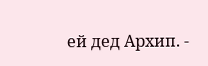ей дед Архип. -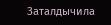Заталдычила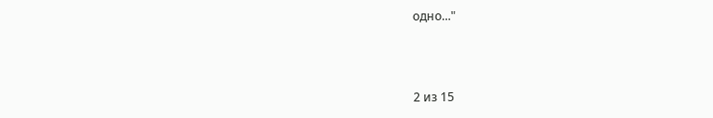одно..."



2 из 15